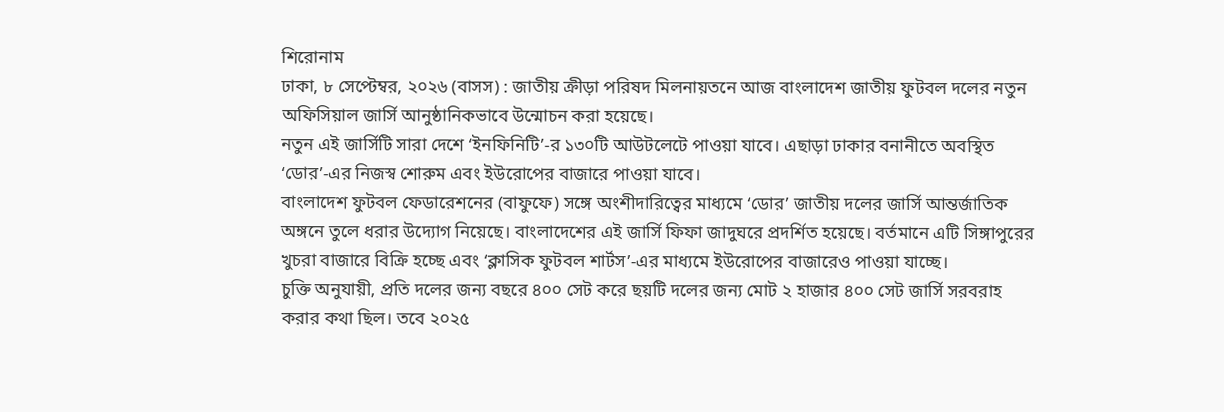শিরোনাম
ঢাকা, ৮ সেপ্টেম্বর, ২০২৬ (বাসস) : জাতীয় ক্রীড়া পরিষদ মিলনায়তনে আজ বাংলাদেশ জাতীয় ফুটবল দলের নতুন অফিসিয়াল জার্সি আনুষ্ঠানিকভাবে উন্মোচন করা হয়েছে।
নতুন এই জার্সিটি সারা দেশে ‘ইনফিনিটি’-র ১৩০টি আউটলেটে পাওয়া যাবে। এছাড়া ঢাকার বনানীতে অবস্থিত ‘ডোর’-এর নিজস্ব শোরুম এবং ইউরোপের বাজারে পাওয়া যাবে।
বাংলাদেশ ফুটবল ফেডারেশনের (বাফুফে) সঙ্গে অংশীদারিত্বের মাধ্যমে ‘ডোর’ জাতীয় দলের জার্সি আন্তর্জাতিক অঙ্গনে তুলে ধরার উদ্যোগ নিয়েছে। বাংলাদেশের এই জার্সি ফিফা জাদুঘরে প্রদর্শিত হয়েছে। বর্তমানে এটি সিঙ্গাপুরের খুচরা বাজারে বিক্রি হচ্ছে এবং ‘ক্লাসিক ফুটবল শার্টস’-এর মাধ্যমে ইউরোপের বাজারেও পাওয়া যাচ্ছে।
চুক্তি অনুযায়ী, প্রতি দলের জন্য বছরে ৪০০ সেট করে ছয়টি দলের জন্য মোট ২ হাজার ৪০০ সেট জার্সি সরবরাহ করার কথা ছিল। তবে ২০২৫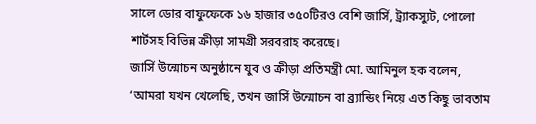সালে ডোর বাফুফেকে ১৬ হাজার ৩৫০টিরও বেশি জার্সি, ট্র্যাকস্যুট, পোলো শার্টসহ বিভিন্ন ক্রীড়া সামগ্রী সরবরাহ করেছে।
জার্সি উন্মোচন অনুষ্ঠানে যুব ও ক্রীড়া প্রতিমন্ত্রী মো. আমিনুল হক বলেন, ‘আমরা যখন খেলেছি, তখন জার্সি উন্মোচন বা ব্র্যান্ডিং নিয়ে এত কিছু ভাবতাম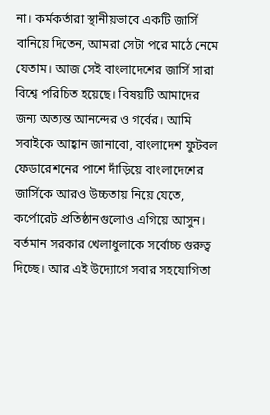না। কর্মকর্তারা স্থানীয়ভাবে একটি জার্সি বানিয়ে দিতেন, আমরা সেটা পরে মাঠে নেমে যেতাম। আজ সেই বাংলাদেশের জার্সি সারা বিশ্বে পরিচিত হয়েছে। বিষয়টি আমাদের জন্য অত্যন্ত আনন্দের ও গর্বের। আমি সবাইকে আহ্বান জানাবো, বাংলাদেশ ফুটবল ফেডারেশনের পাশে দাঁড়িয়ে বাংলাদেশের জার্সিকে আরও উচ্চতায় নিয়ে যেতে, কর্পোরেট প্রতিষ্ঠানগুলোও এগিয়ে আসুন। বর্তমান সরকার খেলাধুলাকে সর্বোচ্চ গুরুত্ব দিচ্ছে। আর এই উদ্যোগে সবার সহযোগিতা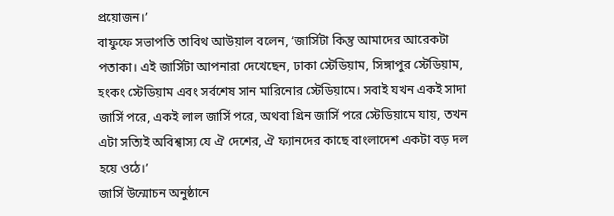প্রয়োজন।’
বাফুফে সভাপতি তাবিথ আউয়াল বলেন, ‘জার্সিটা কিন্তু আমাদের আরেকটা পতাকা। এই জার্সিটা আপনারা দেখেছেন, ঢাকা স্টেডিয়াম, সিঙ্গাপুর স্টেডিয়াম, হংকং স্টেডিয়াম এবং সর্বশেষ সান মারিনোর স্টেডিয়ামে। সবাই যখন একই সাদা জার্সি পরে, একই লাল জার্সি পরে, অথবা গ্রিন জার্সি পরে স্টেডিয়ামে যায়, তখন এটা সত্যিই অবিশ্বাস্য যে ঐ দেশের, ঐ ফ্যানদের কাছে বাংলাদেশ একটা বড় দল হয়ে ওঠে।’
জার্সি উন্মোচন অনুষ্ঠানে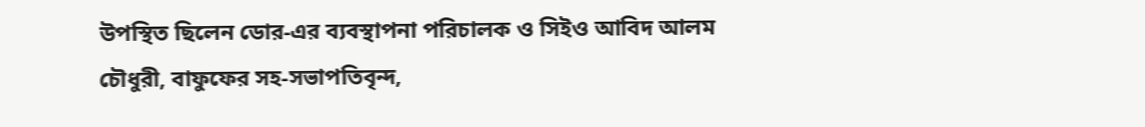উপস্থিত ছিলেন ডোর-এর ব্যবস্থাপনা পরিচালক ও সিইও আবিদ আলম চৌধুরী, বাফুফের সহ-সভাপতিবৃন্দ,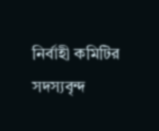নির্বাহী কমিটির সদস্যবৃন্দ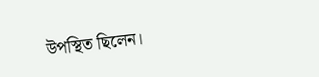উপস্থিত ছিলেন।